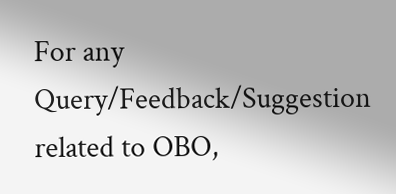For any Query/Feedback/Suggestion related to OBO,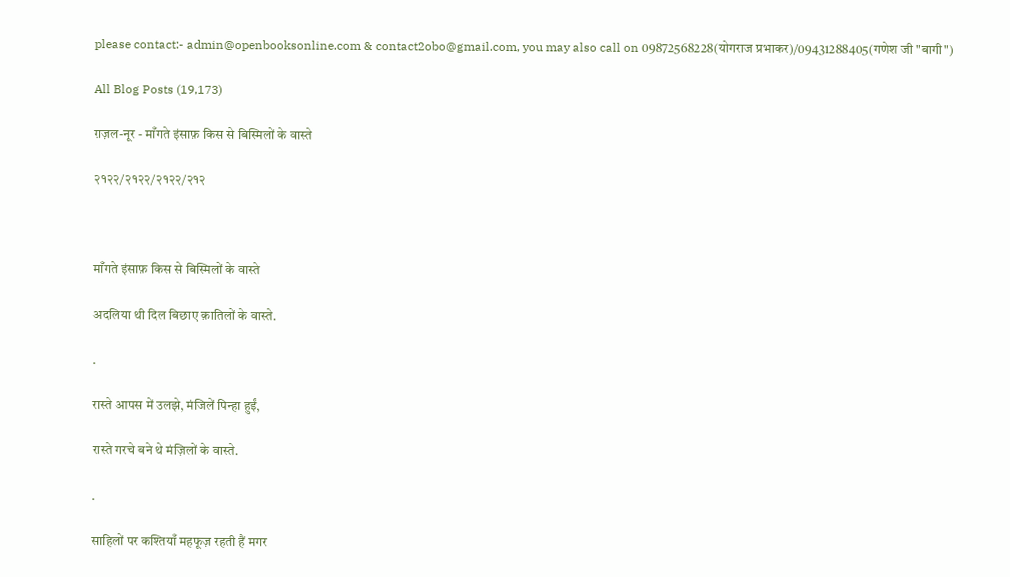please contact:- admin@openbooksonline.com & contact2obo@gmail.com, you may also call on 09872568228(योगराज प्रभाकर)/09431288405(गणेश जी "बागी")

All Blog Posts (19,173)

ग़ज़ल-नूर - माँगते इंसाफ़ किस से बिस्मिलों के वास्ते

२१२२/२१२२/२१२२/२१२



माँगते इंसाफ़ किस से बिस्मिलों के वास्ते

अदलिया थी दिल बिछाए क़ातिलों के वास्ते.

.

रास्ते आपस में उलझे, मंजिलें पिन्हा हुईं,

रास्ते गरचे बने थे मंज़िलों के वास्ते.

.

साहिलों पर कश्तियाँ महफूज़ रहती हैं मगर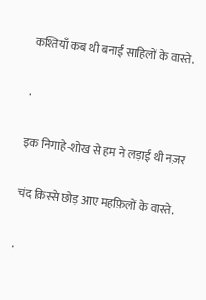कश्तियाँ कब थी बनाईं साहिलों के वास्ते.

.

इक निगाहे-शोख से हम ने लड़ाई थी नज़र

चंद क़िस्से छोड़ आए महफ़िलों के वास्ते.

.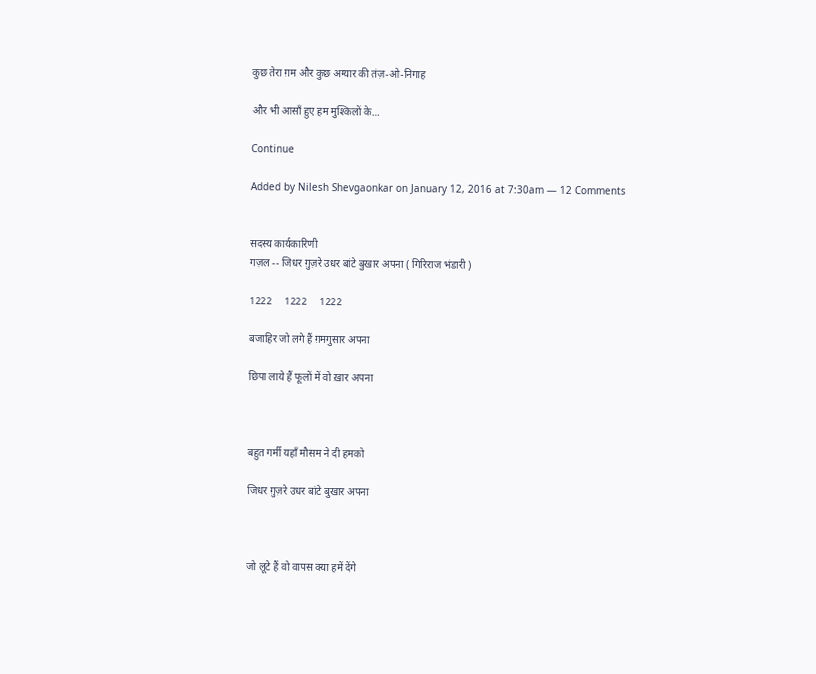कुछ तेरा ग़म और कुछ अग्यार की तंज़-ओ-निगाह

और भी आसाँ हुए हम मुश्किलों के…

Continue

Added by Nilesh Shevgaonkar on January 12, 2016 at 7:30am — 12 Comments


सदस्य कार्यकारिणी
गज़ल -- जिधर ग़ुज़रे उधर बांटे बुखार अपना ( गिरिराज भंडारी )

1222     1222     1222

बजाहिर जो लगे हैं ग़मगुसार अपना

छिपा लाये हैं फूलों में वो ख़ार अपना



बहुत गर्मी यहाँ मौसम ने दी हमको

जिधर ग़ुज़रे उधर बांटे बुखार अपना



जो लूटे हैं वो वापस क्या हमें देंगे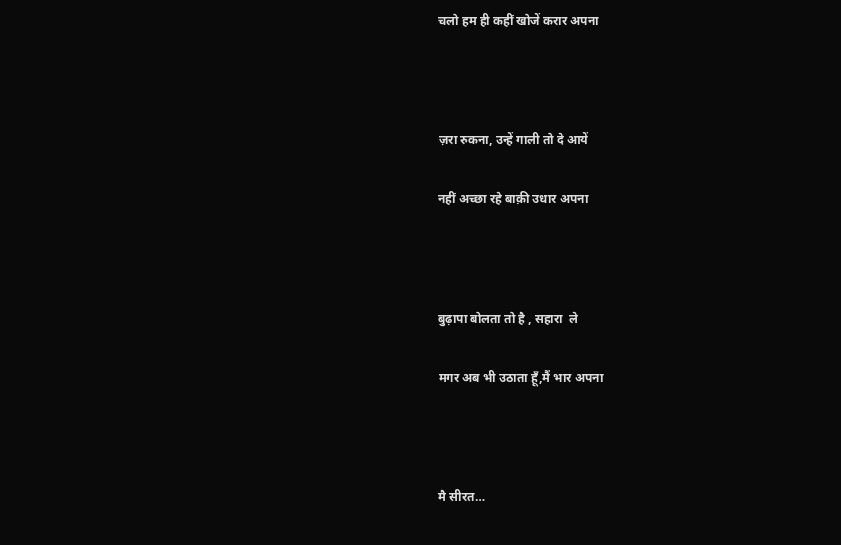चलो हम ही कहीं खोजें करार अपना



ज़रा रुकना, उन्हें गाली तो दे आयें

नहीं अच्छा रहे बाक़ी उधार अपना



बुढ़ापा बोलता तो है , सहारा  ले

मगर अब भी उठाता हूँ,मैं भार अपना



मै सीरत…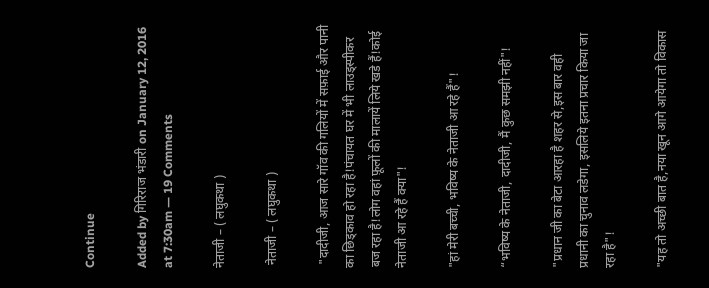Continue

Added by गिरिराज भंडारी on January 12, 2016 at 7:30am — 19 Comments

नेताजी – ( लघुकथा )

 नेताजी – ( लघुकथा )

 "दादीजी, आज सारे गॉव की गलियों में सफ़ाई और पानी का छिड्काव हो रहा है!पंचायत घर में भी लाउड्स्पीकर बज रहा है!लोग वहां फ़ूलों की मालायें लिये खडे हैं!कोई नेताजी आ रहे हैं क्या"!

"हां मेरी बच्ची, भविष्य के नेताजी आ रहे हैं"!

“भविष्य के नेताजी, दादीजी, मैं कुछ समझी नहीं"!

"प्रधान जी का बेटा आरहा है शहर से,इस बार वही प्रधानी का चुनाव लडेगा, इसलिये इतना प्रचार किया जा रहा है"!

"यह तो अच्छी बात है,नया खून आगे आयेगा तो विकास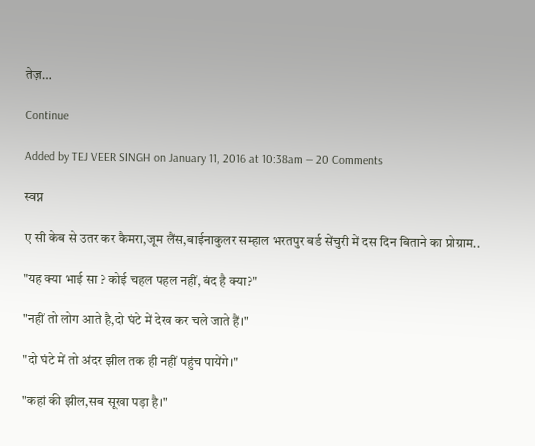तेज़…

Continue

Added by TEJ VEER SINGH on January 11, 2016 at 10:38am — 20 Comments

स्वप्न

ए सी केब से उतर कर कैमरा,जूम लैंस,बाईनाकुलर सम्हाल भरतपुर बर्ड सेंचुरी में दस दिन बिताने का प्रोग्राम..

"यह क्या भाई सा ? कोई चहल पहल नहीं, बंद है क्या?"

"नहीं तो लोग आते है,दो घंटे में देख कर चले जाते हैं।"

"दो घंटे में तो अंदर झील तक ही नहीं पहुंच पायेंगे।"

"कहां की झील,सब सूखा पड़ा है।"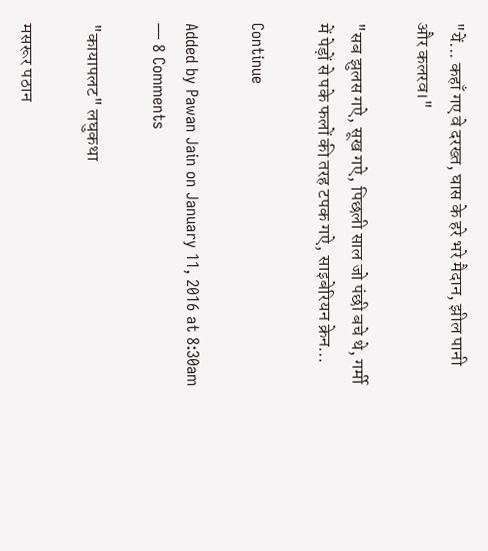"यें... कहाँ गए वे दरख्त, घास के हरे भरे मैदान, झील पानी और कलरव।"

"सब झुलस गऐ, सूख गऐ, पिछली साल जो पंछी बचे थे, गर्मी में पेड़ों से पके फलों की तरह टपक गऐ, साइबेरियन क्रेन…

Continue

Added by Pawan Jain on January 11, 2016 at 8:30am — 8 Comments

"कायापलट" लघुकथा

मसरूर पठान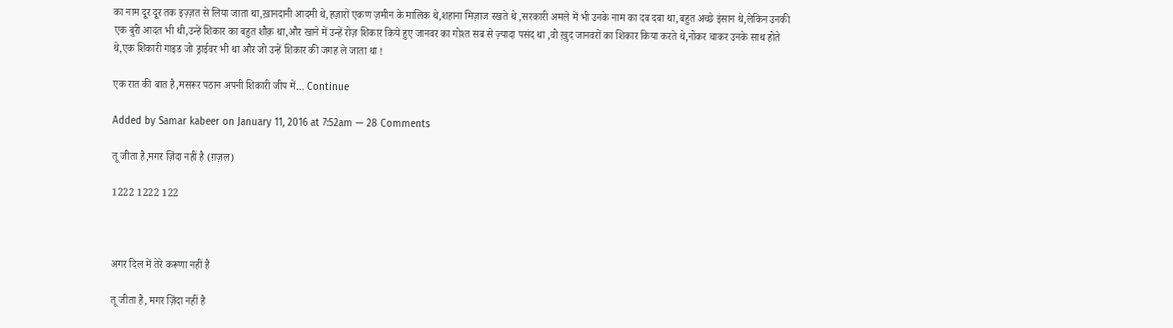का नाम दूर दूर तक इज़्ज़त से लिया जाता था,ख़ानदानी आदमी थे,हज़ारों एकण ज़मीन के मालिक थे,शहाना मिज़ाज रखते थे ,सरकारी अमले में भी उनके नाम का दब दबा था,बहुत अच्छे इंसान थे,लेकिन उनकी एक बुरी आदत भी थी,उन्हें शिकार का बहुत शौक़ था,और खाने में उन्हें रोज़ शिकार किये हुए जानवर का गोश्त सब से ज़्यादा पसंद था ,वो ख़ुद जानवरों का शिकार किया करते थे,नोकर चाकर उनके साथ होते थे,एक शिकारी गाइड जो ड्राईवर भी था और जो उन्हें शिकार की जगह ले जाता था !

एक रात की बात है,मसरूर पठान अपनी शिकारी जीप में… Continue

Added by Samar kabeer on January 11, 2016 at 7:52am — 28 Comments

तू जीता है,मगर ज़िंदा नहीं है (ग़ज़ल)

1222 1222 122



अगर दिल में तेरे करूणा नहीं है

तू जीता है, मगर ज़िंदा नहीं है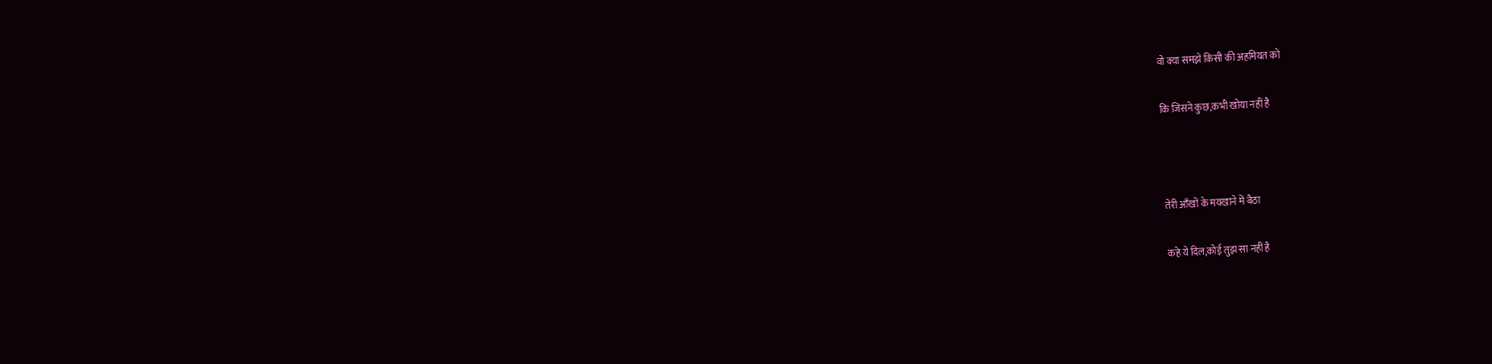वो क्या समझे किसी की अहमियत को

कि जिसने कुछ,कभी खोया नहीं है



तेरी आँखों के मयखाने में बैठा

कहे ये दिल,कोई तुझ सा नहीं है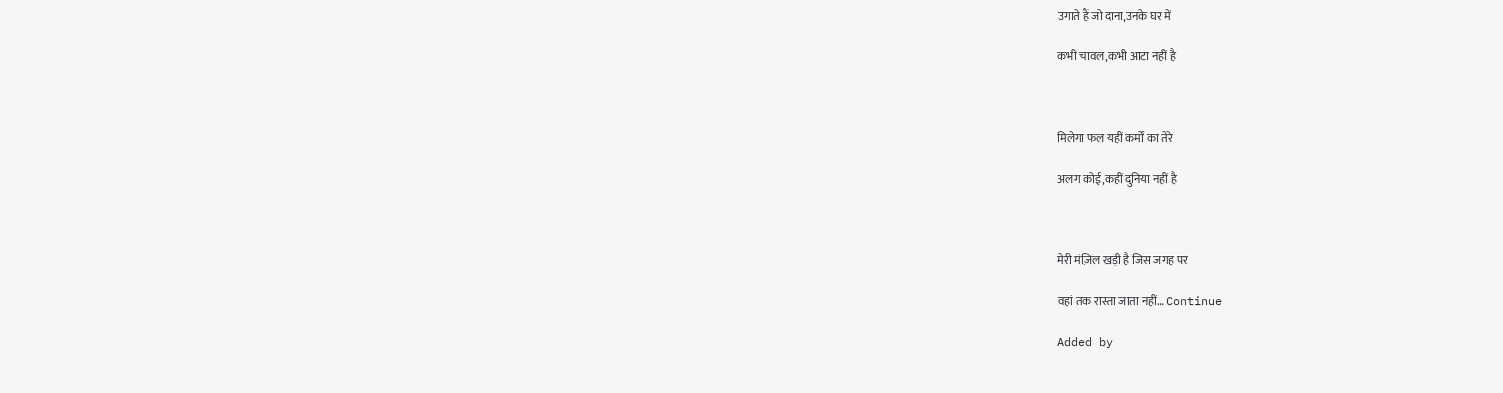उगाते हैं जो दाना,उनके घर में

कभी चावल,कभी आटा नहीं है



मिलेगा फल यहीं कर्मों का तेरे

अलग कोई,कहीं दुनिया नहीं है



मेरी मंज़िल खड़ी है जिस जगह पर

वहां तक रास्ता जाता नहीं… Continue

Added by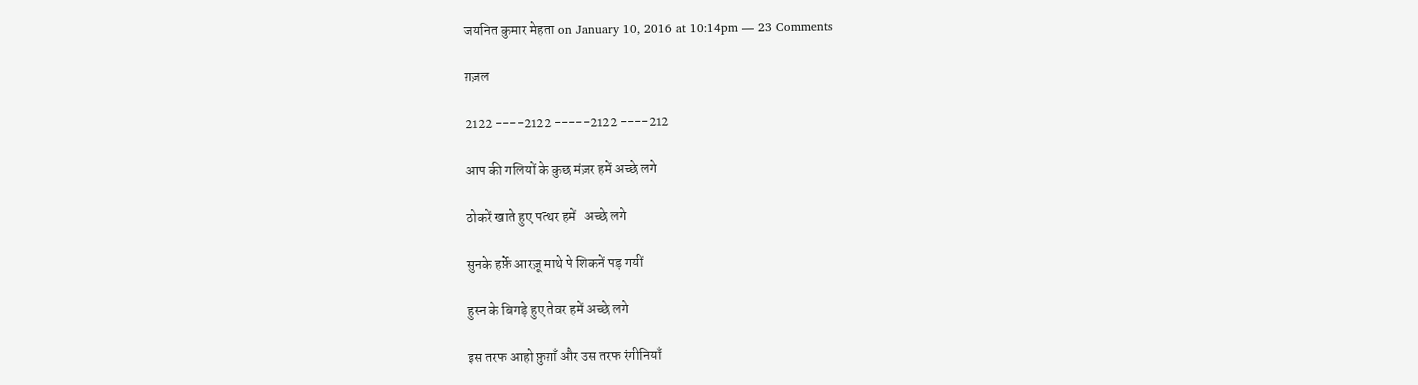जयनित कुमार मेहता on January 10, 2016 at 10:14pm — 23 Comments

ग़ज़ल

2122 ----2122 -----2122 ----212

आप की गलियों के कुछ मंज़र हमें अच्छे लगे

ठोकरें खाते हुए पत्थर हमें   अच्छे लगे

सुनके हर्फ़े आरज़ू माथे पे शिकनें पड़ गयीं

हुस्न के बिगड़े हुए तेवर हमें अच्छे लगे

इस तरफ आहो फ़ुग़ाँ और उस तरफ रंगीनियाँ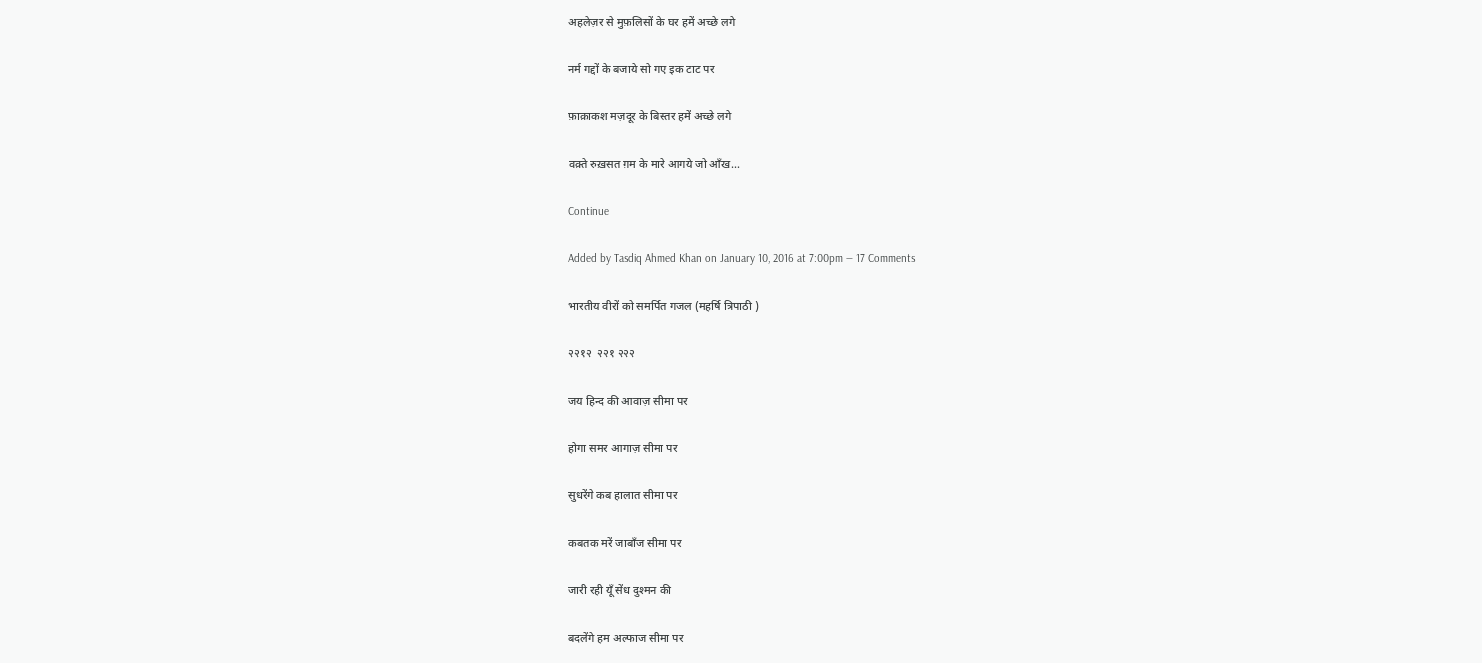अहलेज़र से मुफ़लिसों के घर हमें अच्छे लगे

नर्म गद्दों के बजाये सो गए इक टाट पर

फ़ाक़ाकश मज़दूर के बिस्तर हमें अच्छे लगे

वक़्ते रुख़सत ग़म के मारे आगये जो आँख…

Continue

Added by Tasdiq Ahmed Khan on January 10, 2016 at 7:00pm — 17 Comments

भारतीय वीरों को समर्पित गजल (महर्षि त्रिपाठी )

२२१२  २२१ २२२

जय हिन्द की आवाज़ सीमा पर

होगा समर आगाज़ सीमा पर

सुधरेंगे कब हालात सीमा पर

कबतक मरें जाबाँज सीमा पर

जारी रही यूँ सेंध दुश्मन की

बदलेंगे हम अल्फाज सीमा पर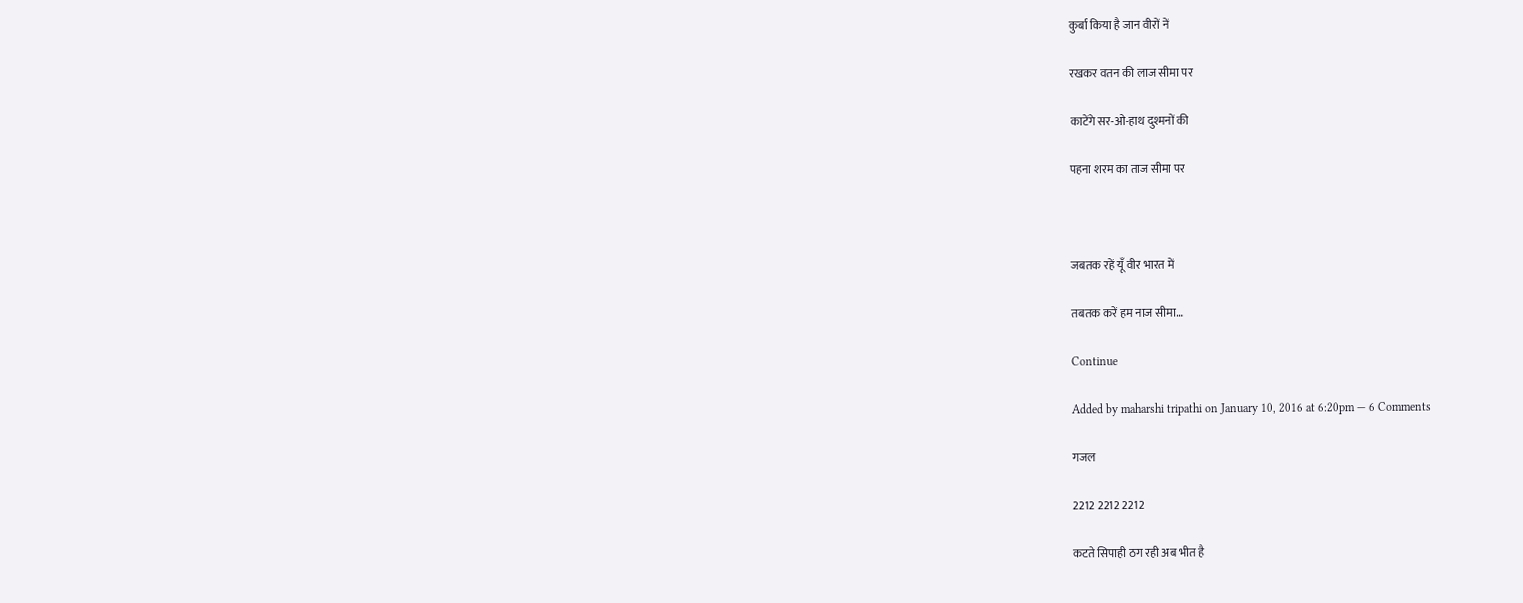कुर्बा किया है जान वीरों नें

रखकर वतन की लाज सीमा पर

काटेंगे सर-ओ-हाथ दुश्मनों की

पहना शरम का ताज सीमा पर



जबतक रहें यूँ वीर भारत में

तबतक करें हम नाज सीमा…

Continue

Added by maharshi tripathi on January 10, 2016 at 6:20pm — 6 Comments

गजल

2212 2212 2212

कटते सिपाही ठग रही अब भीत है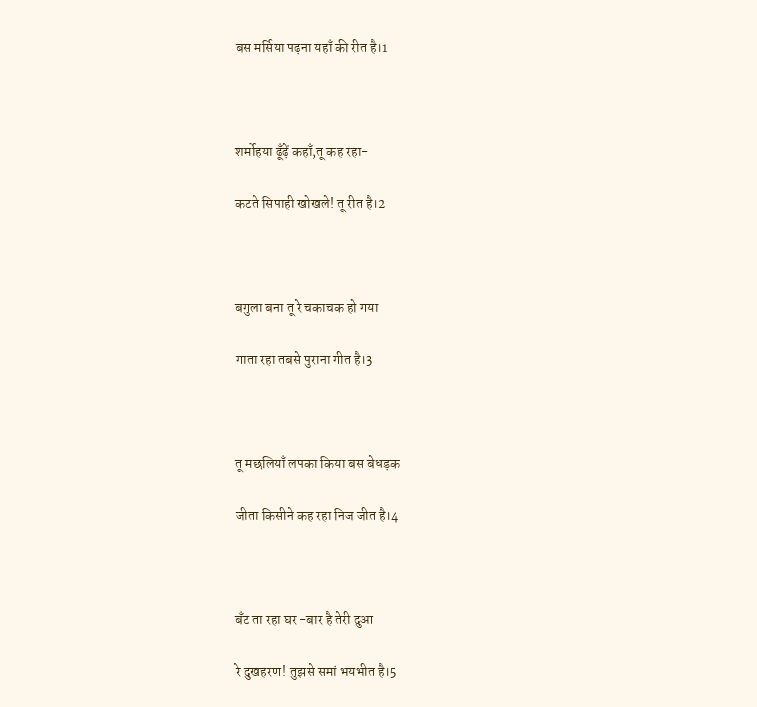बस मर्सिया पढ़ना यहाँ की रीत है।1



शर्मोहया ढूँढ़ें कहाँ,तू कह रहा-

कटते सिपाही खोखले! तू रीत है।2



बगुला बना तू रे चकाचक हो गया

गाता रहा तबसे पुराना गीत है।3



तू मछलियाँ लपका किया बस बेधड़क

जीता किसीने कह रहा निज जीत है।4



बँट ता रहा घर -बार है तेरी दुआ

रे दुखहरण! तुझसे समां भयभीत है।5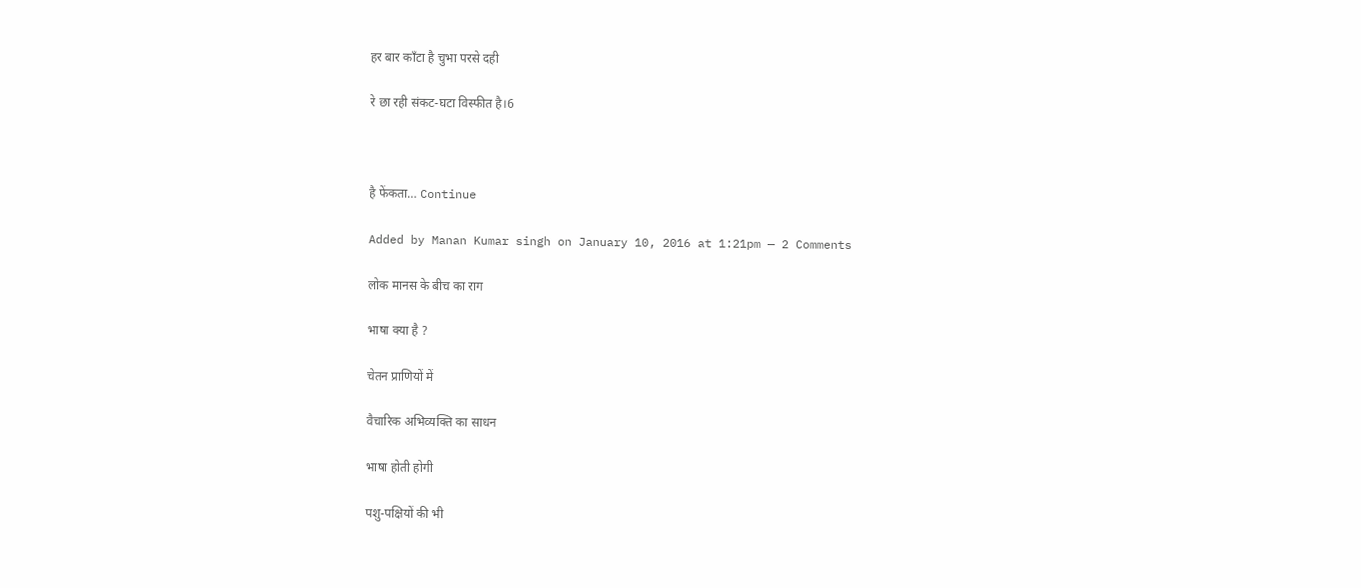हर बार काँटा है चुभा परसे दही

रे छा रही संकट-घटा विस्फीत है।6



है फेंकता… Continue

Added by Manan Kumar singh on January 10, 2016 at 1:21pm — 2 Comments

लोक मानस के बीच का राग

भाषा क्या है ?

चेतन प्राणियों में

वैचारिक अभिव्यक्ति का साधन

भाषा होती होगी

पशु-पक्षियों की भी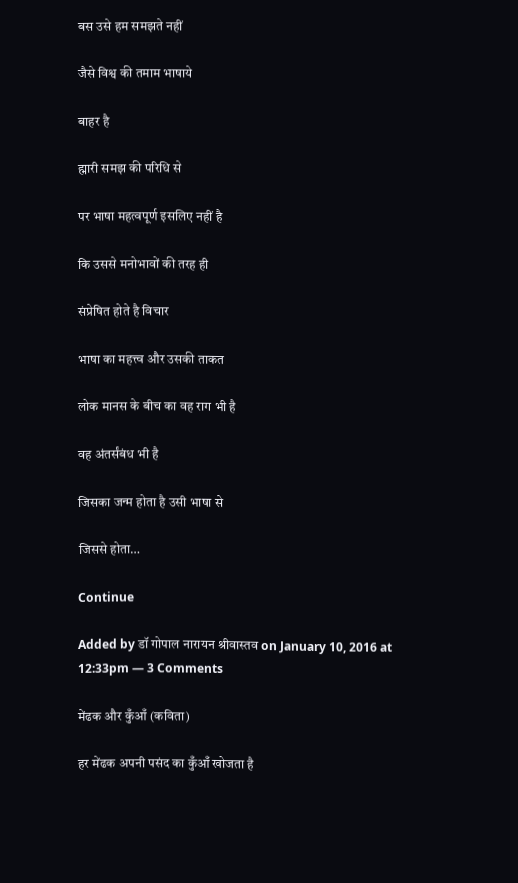बस उसे हम समझते नहीं

जैसे विश्व की तमाम भाषाये

बाहर है

ह्मारी समझ की परिधि से

पर भाषा महत्वपूर्ण इसलिए नहीं है

कि उससे मनोभावों की तरह ही

संप्रेषित होते है विचार

भाषा का महत्त्व और उसकी ताकत

लोक मानस के बीच का वह राग भी है

वह अंतर्संबंध भी है

जिसका जन्म होता है उसी भाषा से

जिससे होता…

Continue

Added by डॉ गोपाल नारायन श्रीवास्तव on January 10, 2016 at 12:33pm — 3 Comments

मेंढक और कुँआँ (कविता)

हर मेंढक अपनी पसंद का कुँआँ खोजता है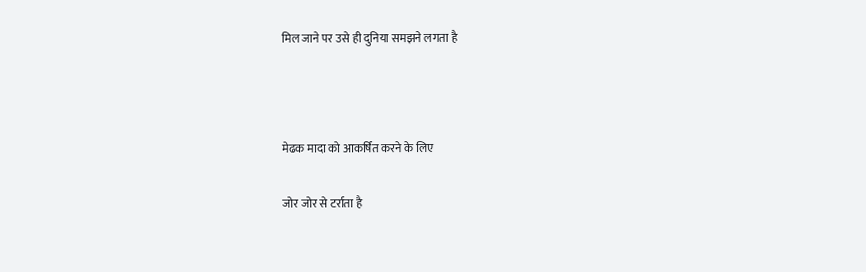मिल जाने पर उसे ही दुनिया समझने लगता है



मेढक मादा को आकर्षित करने के लिए

जोर जोर से टर्राता है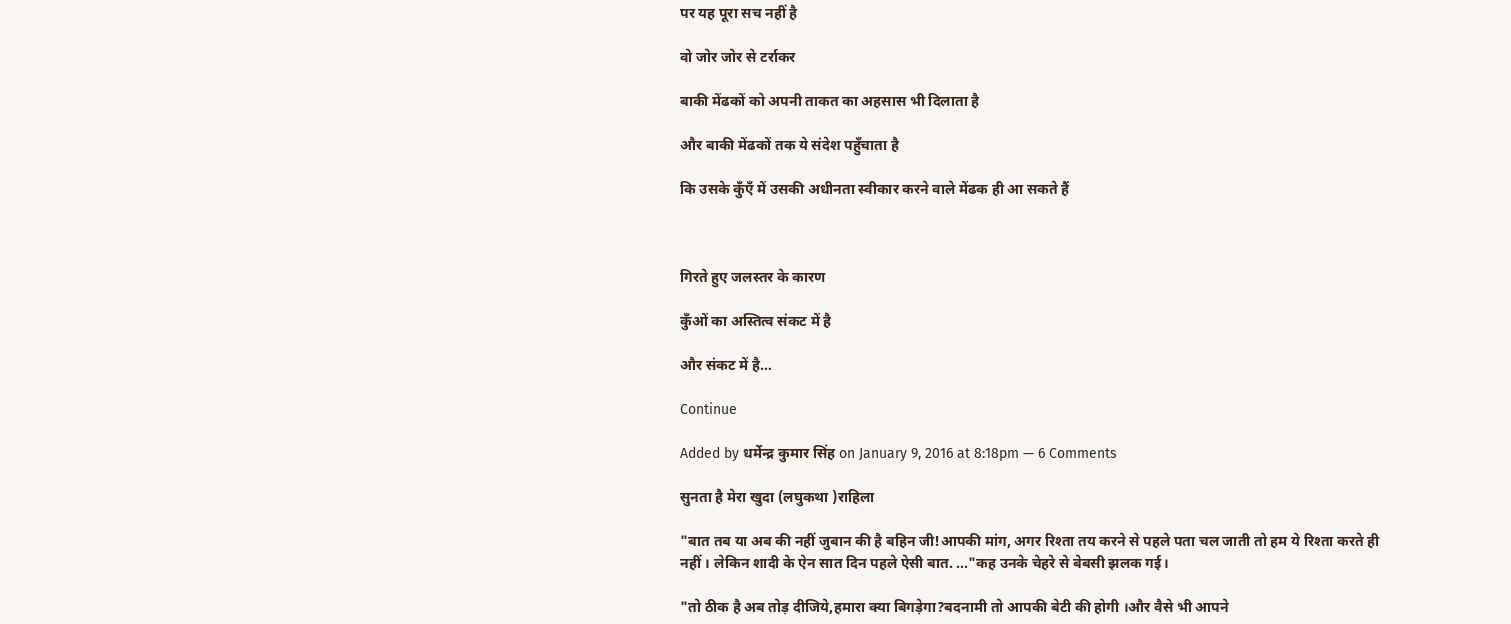पर यह पूरा सच नहीं है

वो जोर जोर से टर्राकर

बाकी मेंढकों को अपनी ताकत का अहसास भी दिलाता है

और बाकी मेंढकों तक ये संदेश पहुँचाता है

कि उसके कुँएँ में उसकी अधीनता स्वीकार करने वाले मेंढक ही आ सकते हैं



गिरते हुए जलस्तर के कारण

कुँओं का अस्तित्व संकट में है

और संकट में है…

Continue

Added by धर्मेन्द्र कुमार सिंह on January 9, 2016 at 8:18pm — 6 Comments

सुनता है मेरा खुदा (लघुकथा )राहिला

"बात तब या अब की नहीं जुबान की है बहिन जी!आपकी मांग, अगर रिश्ता तय करने से पहले पता चल जाती तो हम ये रिश्ता करते ही नहीं । लेकिन शादी के ऐन सात दिन पहले ऐसी बात. ..."कह उनके चेहरे से बेबसी झलक गई।

"तो ठीक है अब तोड़ दीजिये,हमारा क्या बिगड़ेगा?बदनामी तो आपकी बेटी की होगी ।और वैसे भी आपने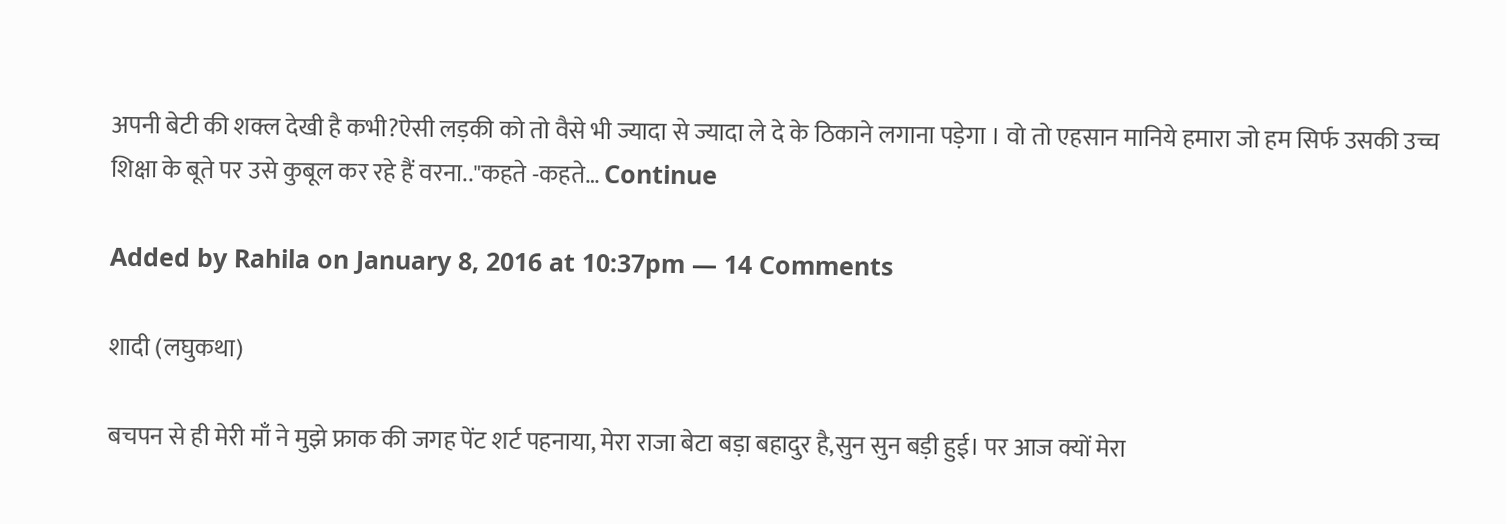अपनी बेटी की शक्ल देखी है कभी?ऐसी लड़की को तो वैसे भी ज्यादा से ज्यादा ले दे के ठिकाने लगाना पड़ेगा । वो तो एहसान मानिये हमारा जो हम सिर्फ उसकी उच्च शिक्षा के बूते पर उसे कुबूल कर रहे हैं वरना.."कहते -कहते… Continue

Added by Rahila on January 8, 2016 at 10:37pm — 14 Comments

शादी (लघुकथा)

बचपन से ही मेरी माँ ने मुझे फ्राक की जगह पेंट शर्ट पहनाया, मेरा राजा बेटा बड़ा बहादुर है,सुन सुन बड़ी हुई। पर आज क्यों मेरा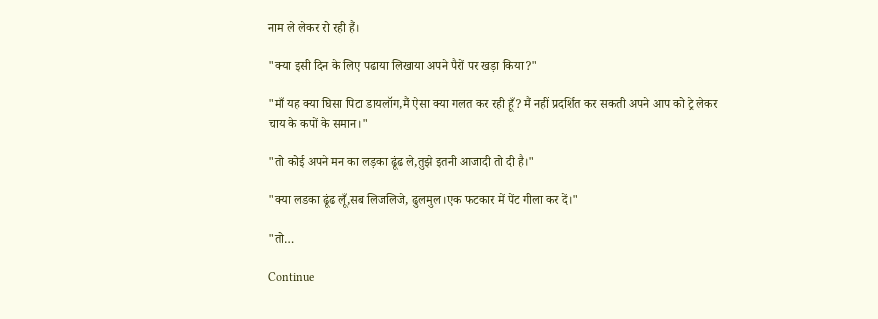नाम ले लेकर रो रही हैं।

"क्या इसी दिन के लिए पढाया लिखाया अपने पैरों पर खड़ा किया?"

"माँ यह क्या घिसा पिटा डायलॉग,मैं ऐसा क्या गलत कर रही हूँ? मैं नहीं प्रदर्शित कर सकती अपने आप को ट्रे लेकर चाय के कपों के समान।"

"तो कोई अपने मन का लड़का ढूंढ ले,तुझे इतनी आजादी तो दी है।"

"क्या लडका ढूंढ लूँ,सब लिजलिजे, ढुलमुल।एक फटकार में पेंट गीला कर दें।"

"तो…

Continue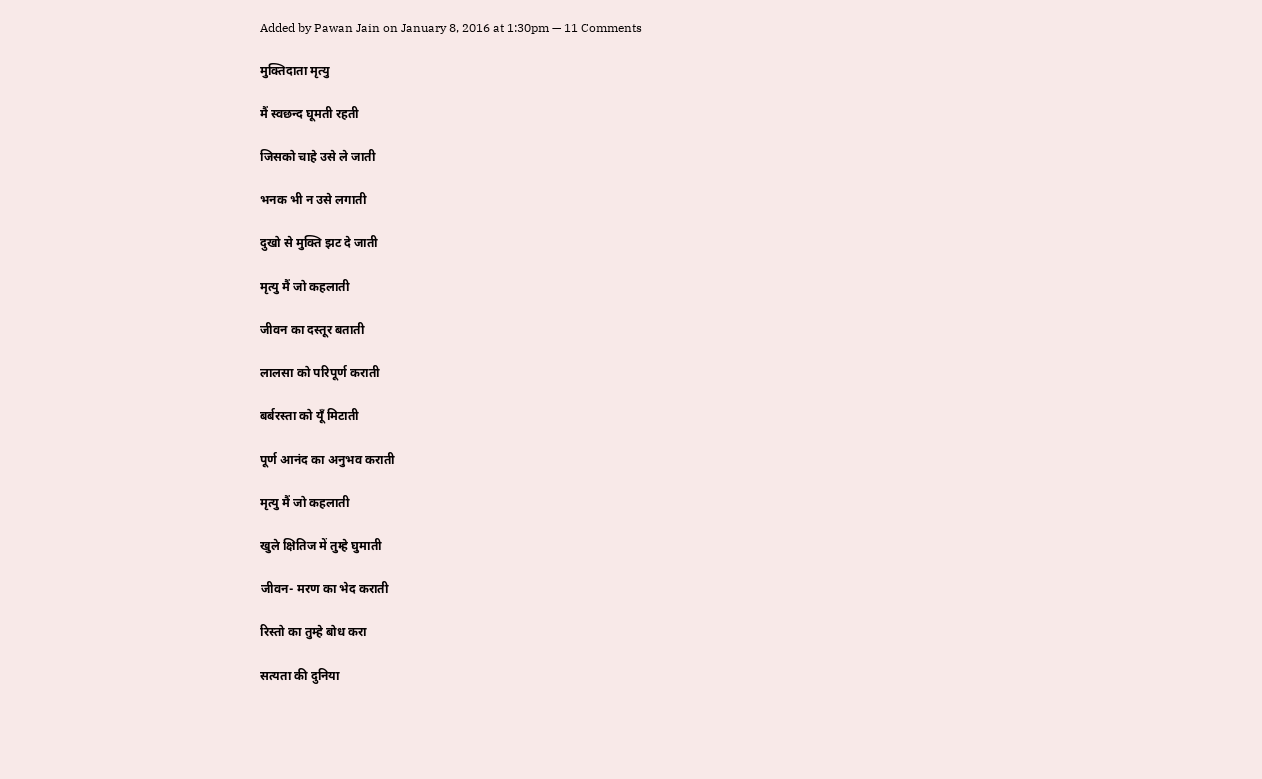Added by Pawan Jain on January 8, 2016 at 1:30pm — 11 Comments

मुक्तिदाता मृत्यु

मैं स्वछन्द घूमती रहती

जिसको चाहे उसे ले जाती

भनक भी न उसे लगाती

दुखो से मुक्ति झट दे जाती

मृत्यु मैं जो कहलाती

जीवन का दस्तूर बताती

लालसा को परिपूर्ण कराती

बर्बरस्ता को यूँ मिटाती

पूर्ण आनंद का अनुभव कराती

मृत्यु मैं जो कहलाती

खुले क्षितिज में तुम्हे घुमाती

जीवन- मरण का भेद कराती

रिस्तो का तुम्हे बोध करा

सत्यता की दुनिया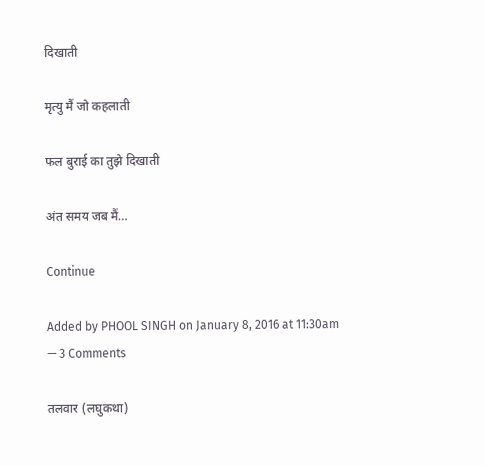दिखाती

मृत्यु मैं जो कहलाती

फल बुराई का तुझे दिखाती

अंत समय जब मैं…

Continue

Added by PHOOL SINGH on January 8, 2016 at 11:30am — 3 Comments

तलवार (लघुकथा)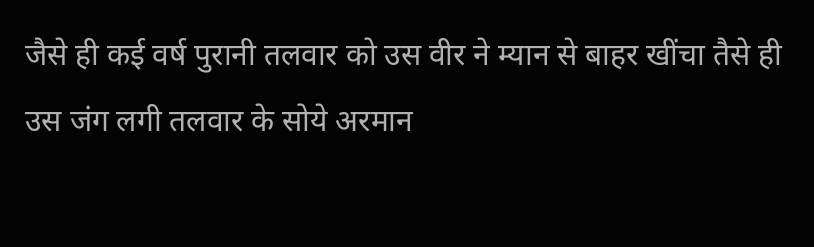जैसे ही कई वर्ष पुरानी तलवार को उस वीर ने म्यान से बाहर खींचा तैसे ही उस जंग लगी तलवार के सोये अरमान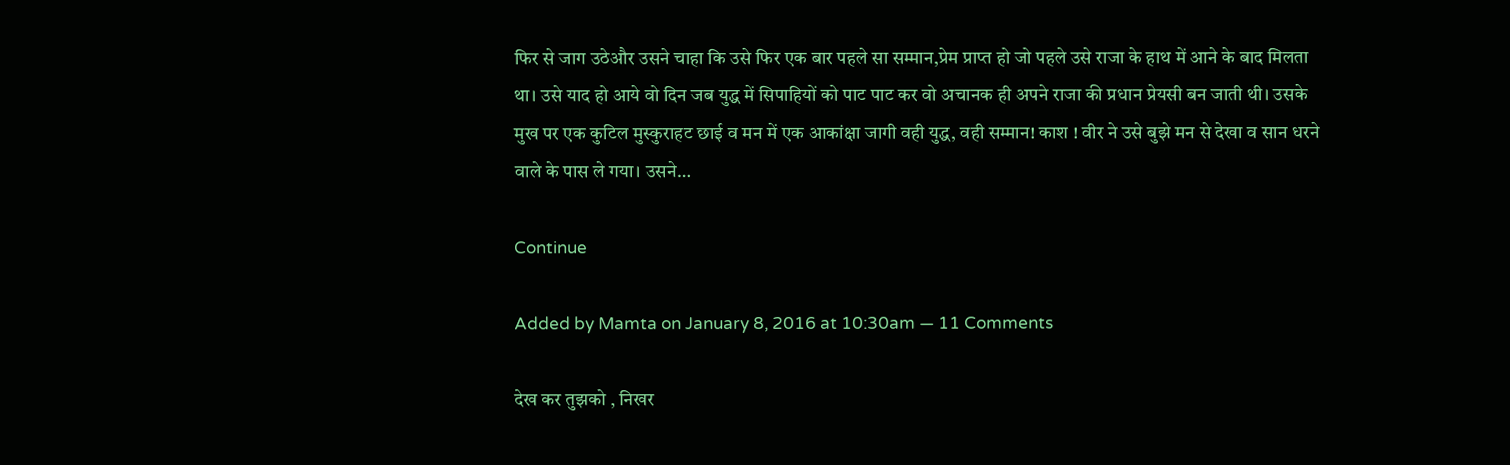फिर से जाग उठेऔर उसने चाहा कि उसे फिर एक बार पहले सा सम्मान,प्रेम प्राप्त हो जो पहले उसे राजा के हाथ में आने के बाद मिलता था। उसे याद हो आये वो दिन जब युद्ध में सिपाहियों को पाट पाट कर वो अचानक ही अपने राजा की प्रधान प्रेयसी बन जाती थी। उसके मुख पर एक कुटिल मुस्कुराहट छाई व मन में एक आकांक्षा जागी वही युद्ध, वही सम्मान! काश ! वीर ने उसे बुझे मन से देखा व सान धरने वाले के पास ले गया। उसने…

Continue

Added by Mamta on January 8, 2016 at 10:30am — 11 Comments

देख कर तुझको , निखर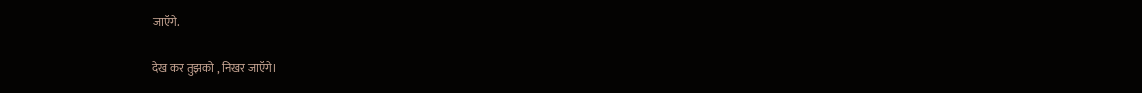जाऍगे.

देख कर तुझको , निखर जाऍगे।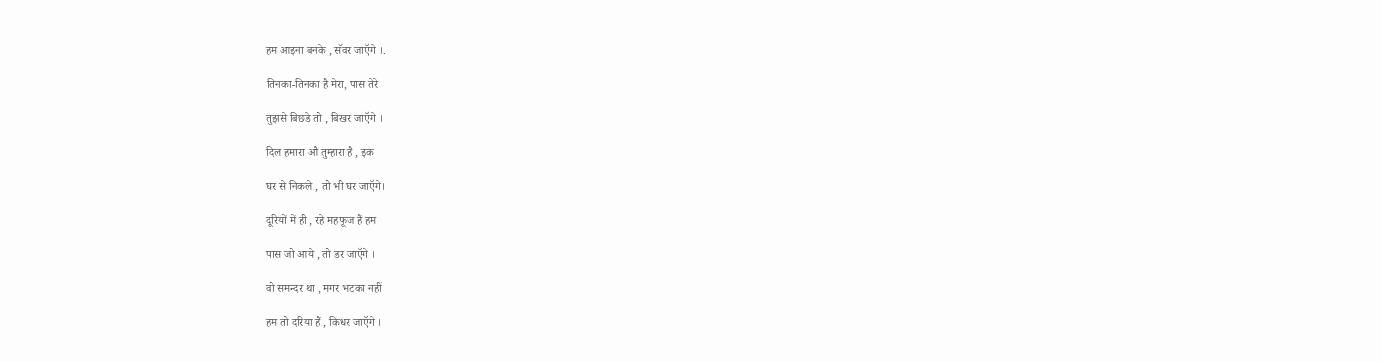हम आइना बनके , सॅवर जाऍगे ।.

तिनका-तिनका है मेरा, पास तेरे

तुझसे बिछडे तो , बिखर जाऍगे ।

दिल हमारा औ तुम्हारा है , इक

घर से निकले , तो भी घर जाऍगे।

दूरियों में ही , रहे महफूज हैं हम

पास जो आये , तो डर जाऍगे ।

वो समन्दर था , मगर भटका नहीं

हम तो दरिया हैं , किधर जाऍगे ।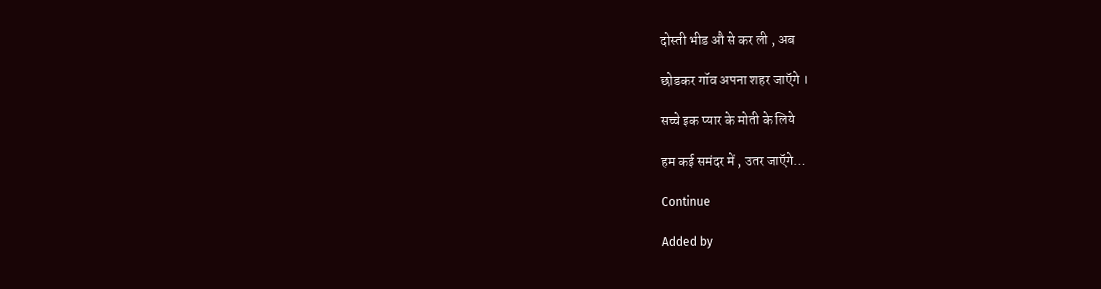दोस्ती भीड औ से कर ली , अब

छोडकर गॉव अपना शहर जाऍगे ।

सच्चे इक प्यार के मोती के लिये

हम कई समंदर में , उतर जाऍगे…

Continue

Added by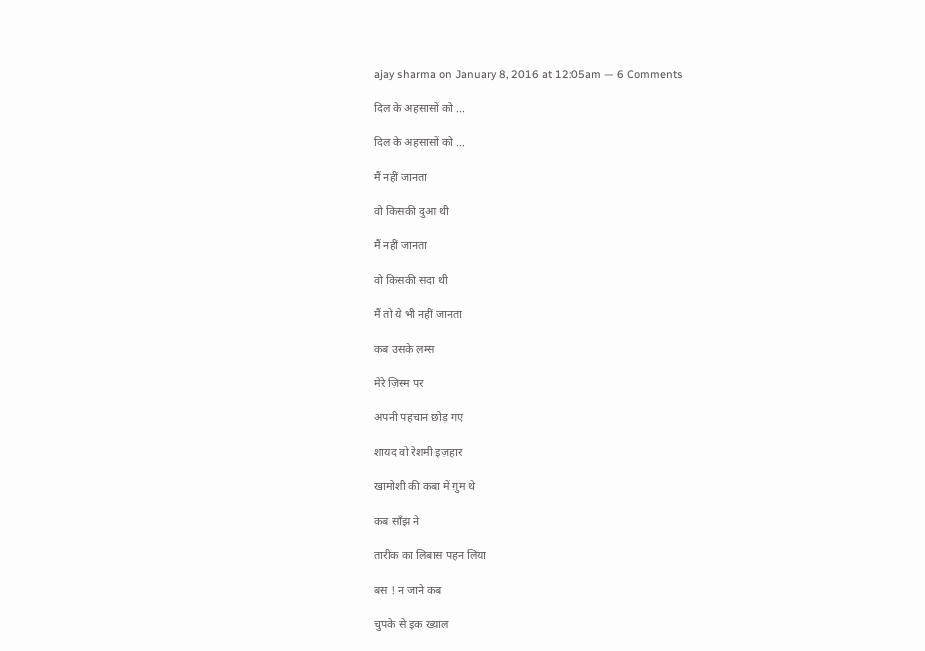ajay sharma on January 8, 2016 at 12:05am — 6 Comments

दिल के अहसासों को ...

दिल के अहसासों को ...

मैं नहीं जानता

वो किसकी दुआ थी

मैं नहीं जानता

वो किसकी सदा थी

मैं तो ये भी नहीं जानता

कब उसके लम्स

मेरे ज़िस्म पर

अपनी पहचान छोड़ गए

शायद वो रेशमी इज़हार

खामोशी की कबा में ग़ुम थे

कब साँझ ने

तारीक का लिबास पहन लिया

बस ! न जाने कब

चुपके से इक ख्याल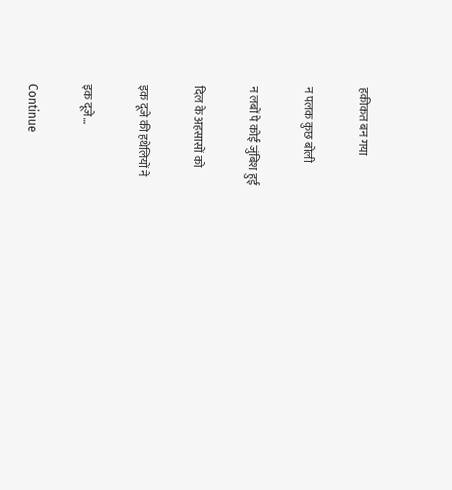हकीकत बन गया

न पलक कुछ बोली

न लबों पे कोई जुंबिश हुई

दिल के अहसासों को

इक दूजे की हथेलियों ने

इक दूजे…

Continue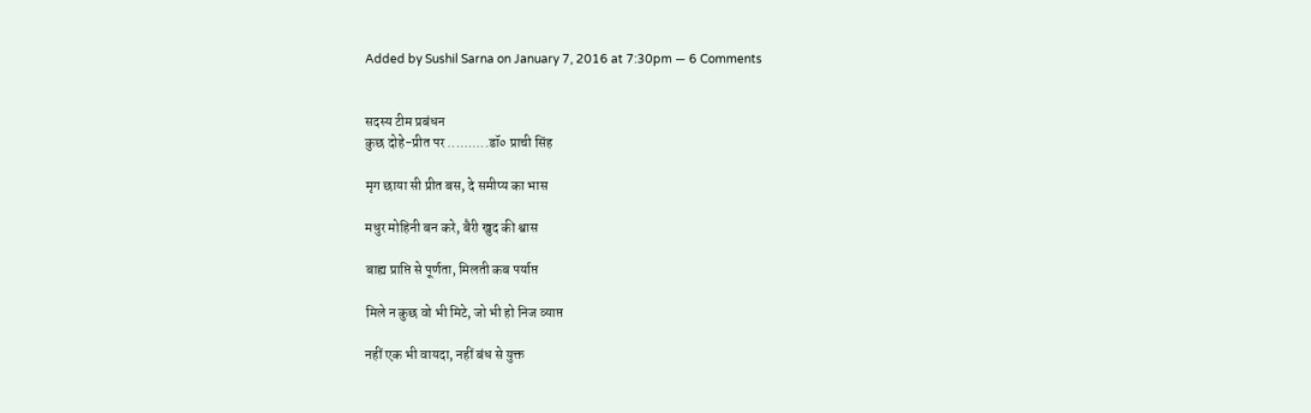Added by Sushil Sarna on January 7, 2016 at 7:30pm — 6 Comments


सदस्य टीम प्रबंधन
कुछ दोहे-प्रीत पर ..........डॉ० प्राची सिंह

मृग छाया सी प्रीत बस, दे समीप्य का भास

मधुर मोहिनी बन करे, बैरी खुद की श्वास

बाह्य प्राप्ति से पूर्णता, मिलती कब पर्याप्त

मिले न कुछ वो भी मिटे, जो भी हो निज व्याप्त

नहीं एक भी वायदा, नहीं बंध से युक्त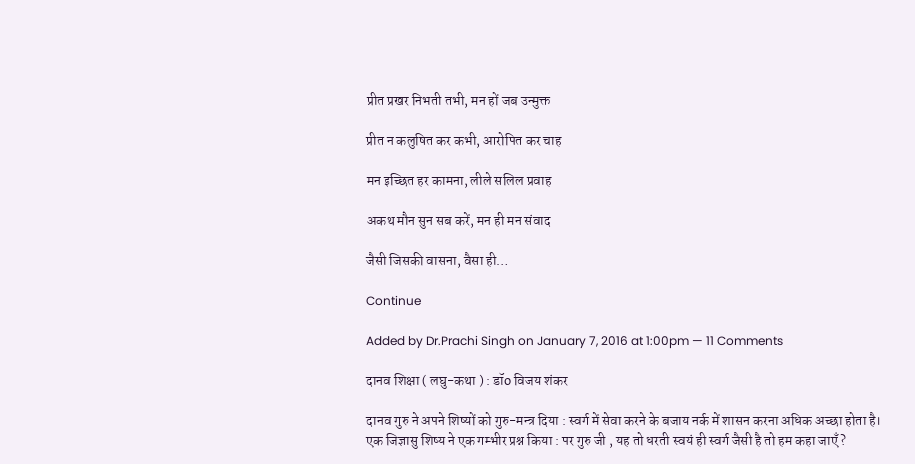प्रीत प्रखर निभती तभी, मन हों जब उन्मुक्त

प्रीत न कलुषित कर कभी, आरोपित कर चाह

मन इच्छित हर कामना, लीले सलिल प्रवाह

अकथ मौन सुन सब करें, मन ही मन संवाद

जैसी जिसकी वासना, वैसा ही…

Continue

Added by Dr.Prachi Singh on January 7, 2016 at 1:00pm — 11 Comments

दानव शिक्षा ( लघु-कथा ) : डॉo विजय शंकर

दानव गुरु ने अपने शिष्यों को गुरु-मन्त्र दिया : स्वर्ग में सेवा करने के बजाय नर्क में शासन करना अधिक अच्छा होता है।
एक जिज्ञासु शिष्य ने एक गम्भीर प्रश्न किया : पर गुरु जी , यह तो धरती स्वयं ही स्वर्ग जैसी है तो हम कहा जाएँ ?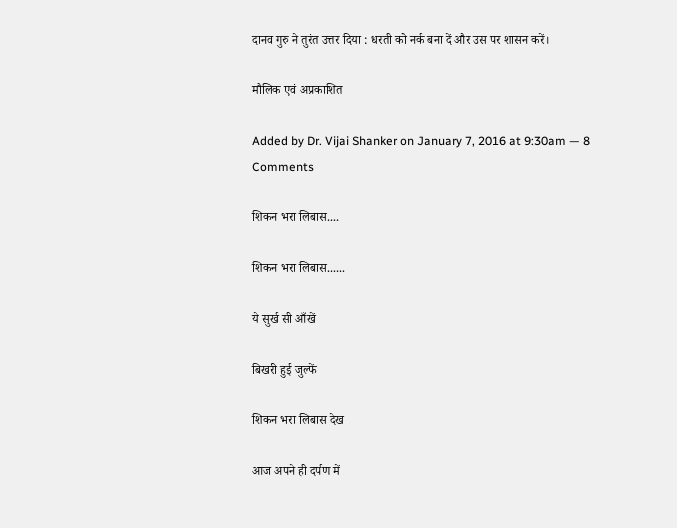दानव गुरु ने तुरंत उत्तर दिया : धरती को नर्क बना दें और उस पर शासन करें।

मौलिक एवं अप्रकाशित

Added by Dr. Vijai Shanker on January 7, 2016 at 9:30am — 8 Comments

शिकन भरा लिबास....

शिकन भरा लिबास......

ये सुर्ख सी आँखें

बिखरी हुई जुल्फें

शिकन भरा लिबास देख

आज अपने ही दर्पण में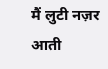मैं लुटी नज़र आती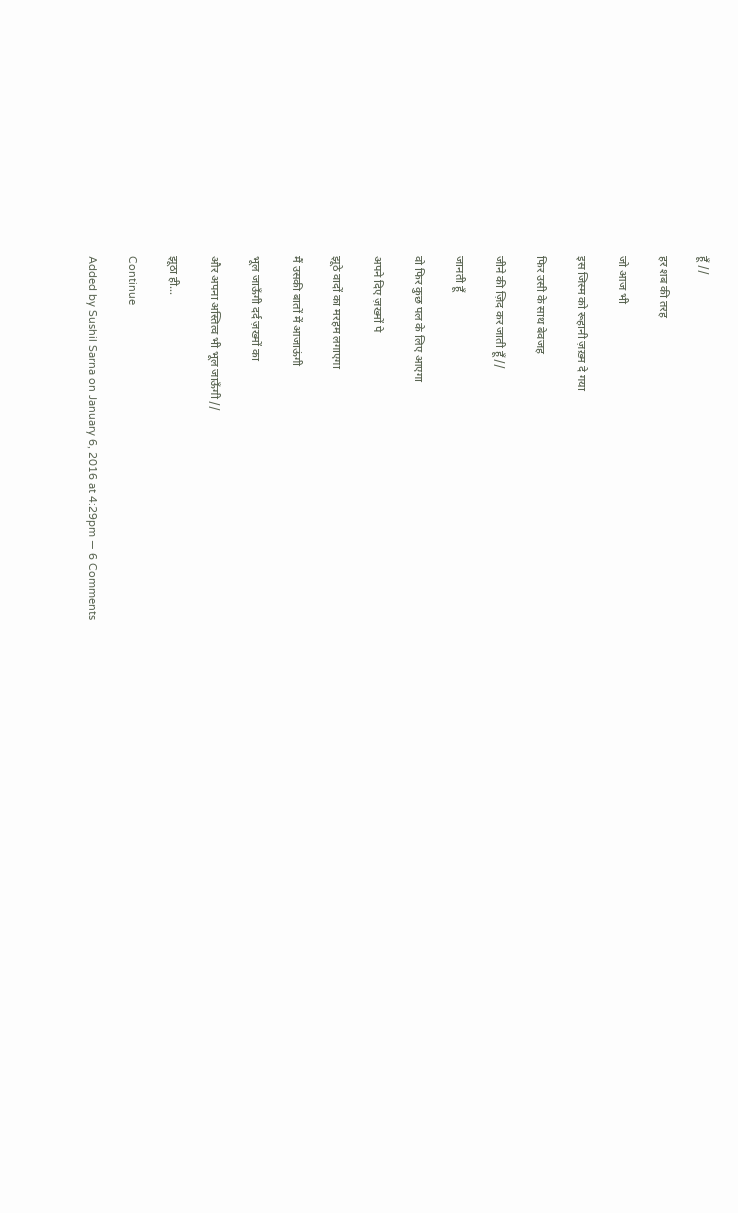हूँ //

हर शब की तरह

जो आज भी

इस जिस्म को रूहानी ज़ख़्म दे गया

फिर उसी के साथ बेवजह

जीने की ज़िद कर जाती हूँ //

जानती हूँ

वो फिर कुछ पल के लिए आएगा

अपने दिए ज़ख्मों पे

झूठे वादों का मरहम लगाएगा

मैं उसकी बातों में आजाऊंगी

भूल जाऊँगी दर्द ज़ख्मों का

और अपना अस्तित्व भी भूल जाऊँगी //

झूठा ही…

Continue

Added by Sushil Sarna on January 6, 2016 at 4:29pm — 6 Comments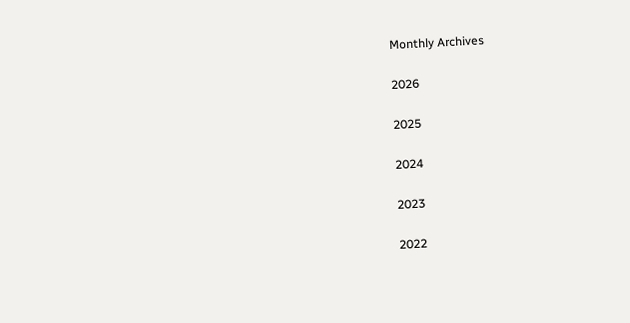Monthly Archives

2026

2025

2024

2023

2022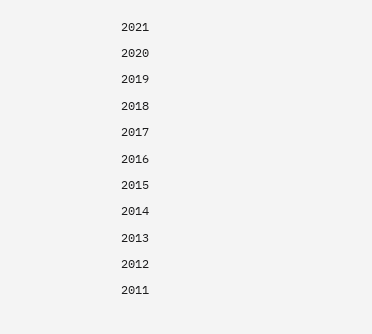2021

2020

2019

2018

2017

2016

2015

2014

2013

2012

2011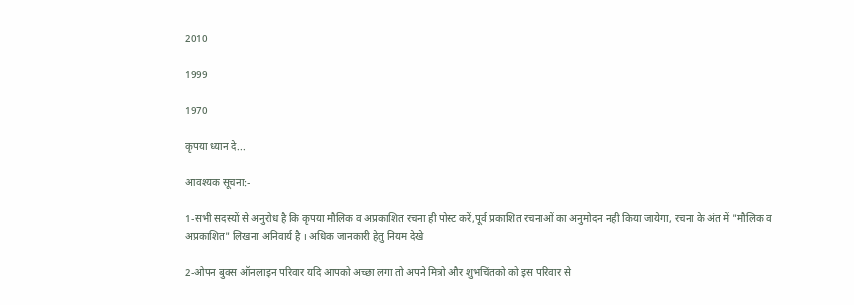2010

1999

1970

कृपया ध्यान दे...

आवश्यक सूचना:-

1-सभी सदस्यों से अनुरोध है कि कृपया मौलिक व अप्रकाशित रचना ही पोस्ट करें,पूर्व प्रकाशित रचनाओं का अनुमोदन नही किया जायेगा, रचना के अंत में "मौलिक व अप्रकाशित" लिखना अनिवार्य है । अधिक जानकारी हेतु नियम देखे

2-ओपन बुक्स ऑनलाइन परिवार यदि आपको अच्छा लगा तो अपने मित्रो और शुभचिंतको को इस परिवार से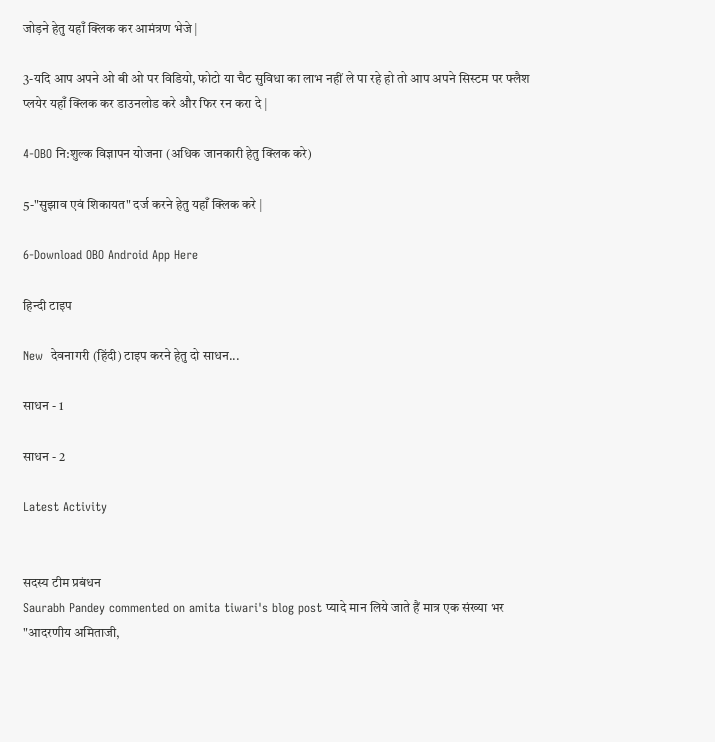जोड़ने हेतु यहाँ क्लिक कर आमंत्रण भेजे |

3-यदि आप अपने ओ बी ओ पर विडियो, फोटो या चैट सुविधा का लाभ नहीं ले पा रहे हो तो आप अपने सिस्टम पर फ्लैश प्लयेर यहाँ क्लिक कर डाउनलोड करे और फिर रन करा दे |

4-OBO नि:शुल्क विज्ञापन योजना (अधिक जानकारी हेतु क्लिक करे)

5-"सुझाव एवं शिकायत" दर्ज करने हेतु यहाँ क्लिक करे |

6-Download OBO Android App Here

हिन्दी टाइप

New  देवनागरी (हिंदी) टाइप करने हेतु दो साधन...

साधन - 1

साधन - 2

Latest Activity


सदस्य टीम प्रबंधन
Saurabh Pandey commented on amita tiwari's blog post प्यादे मान लिये जाते हैं मात्र एक संख्या भर
"आदरणीय अमिताजी,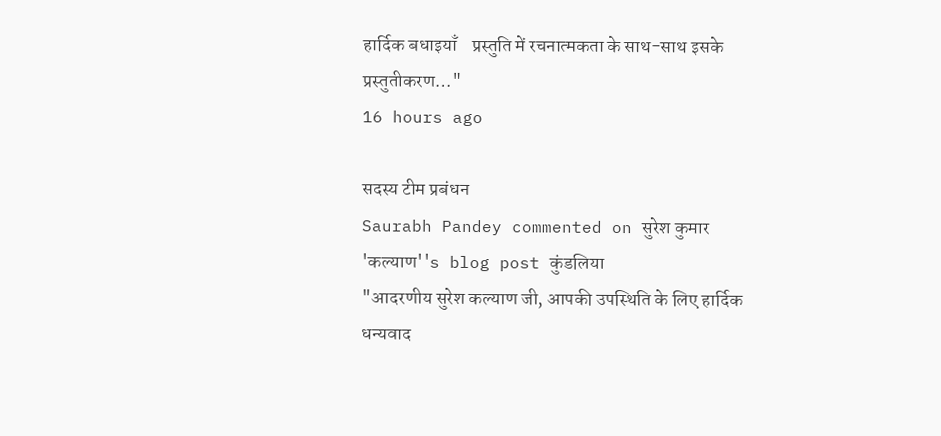हार्दिक बधाइयाँ    प्रस्तुति में रचनात्मकता के साथ-साथ इसके प्रस्तुतीकरण…"
16 hours ago

सदस्य टीम प्रबंधन
Saurabh Pandey commented on सुरेश कुमार 'कल्याण''s blog post कुंडलिया
"आदरणीय सुरेश कल्याण जी, आपकी उपस्थिति के लिए हार्दिक धन्यवाद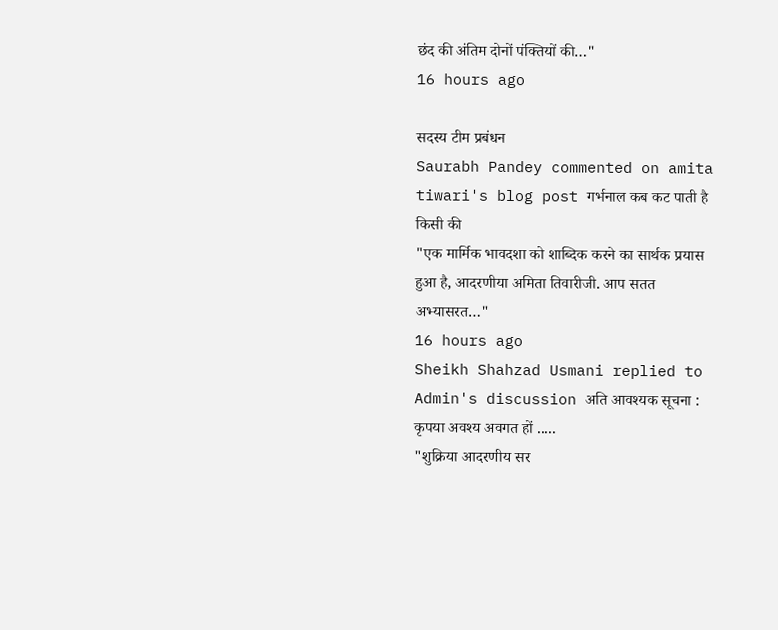छंद की अंतिम दोनों पंक्तियों की…"
16 hours ago

सदस्य टीम प्रबंधन
Saurabh Pandey commented on amita tiwari's blog post गर्भनाल कब कट पाती है किसी की
"एक मार्मिक भावदशा को शाब्दिक करने का सार्थक प्रयास हुआ है, आदरणीया अमिता तिवारीजी. आप सतत अभ्यासरत…"
16 hours ago
Sheikh Shahzad Usmani replied to Admin's discussion अति आवश्यक सूचना : कृपया अवश्य अवगत हों .....
"शुक्रिया आदरणीय सर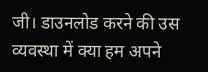जी। डाउनलोड करने की उस व्यवस्था में क्या हम अपने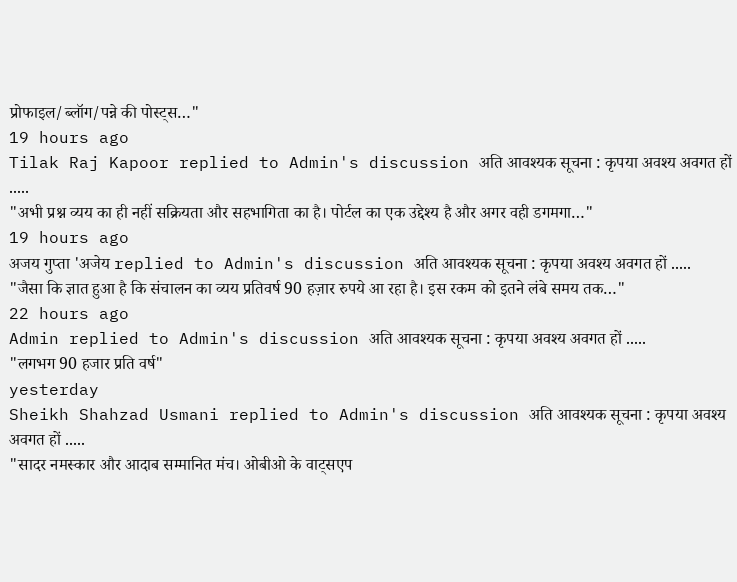प्रोफाइल/ब्लॉग/पन्ने की पोस्ट्स…"
19 hours ago
Tilak Raj Kapoor replied to Admin's discussion अति आवश्यक सूचना : कृपया अवश्य अवगत हों .....
"अभी प्रश्न व्यय का ही नहीं सक्रियता और सहभागिता का है। पोर्टल का एक उद्देश्य है और अगर वही डगमगा…"
19 hours ago
अजय गुप्ता 'अजेय replied to Admin's discussion अति आवश्यक सूचना : कृपया अवश्य अवगत हों .....
"जैसा कि ज्ञात हुआ है कि संचालन का व्यय प्रतिवर्ष 90 हज़ार रुपये आ रहा है। इस रकम को इतने लंबे समय तक…"
22 hours ago
Admin replied to Admin's discussion अति आवश्यक सूचना : कृपया अवश्य अवगत हों .....
"लगभग 90 हजार प्रति वर्ष"
yesterday
Sheikh Shahzad Usmani replied to Admin's discussion अति आवश्यक सूचना : कृपया अवश्य अवगत हों .....
"सादर नमस्कार और आदाब सम्मानित मंच। ओबीओ के वाट्सएप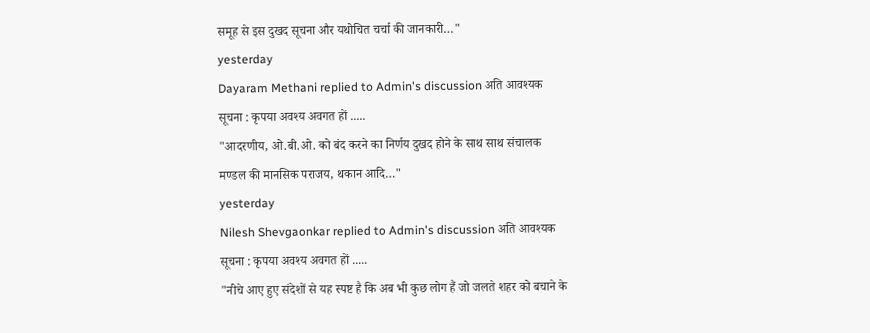समूह से इस दुखद सूचना और यथोचित चर्चा की जानकारी…"
yesterday
Dayaram Methani replied to Admin's discussion अति आवश्यक सूचना : कृपया अवश्य अवगत हों .....
"आदरणीय, ओ.बी.ओ. को बंद करने का निर्णय दुखद होने के साथ साथ संचालक मण्डल की मानसिक पराजय, थकान आदि…"
yesterday
Nilesh Shevgaonkar replied to Admin's discussion अति आवश्यक सूचना : कृपया अवश्य अवगत हों .....
"नीचे आए हुए संदेशों से यह स्पष्ट है कि अब भी कुछ लोग हैं जो जलते शहर को बचाने के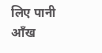लिए पानी आँख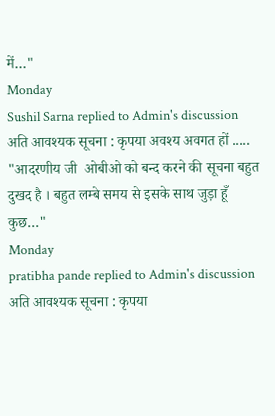में…"
Monday
Sushil Sarna replied to Admin's discussion अति आवश्यक सूचना : कृपया अवश्य अवगत हों .....
"आदरणीय जी  ओबीओ को बन्द करने की सूचना बहुत दुखद है । बहुत लम्बे समय से इसके साथ जुड़ा हूँ कुछ…"
Monday
pratibha pande replied to Admin's discussion अति आवश्यक सूचना : कृपया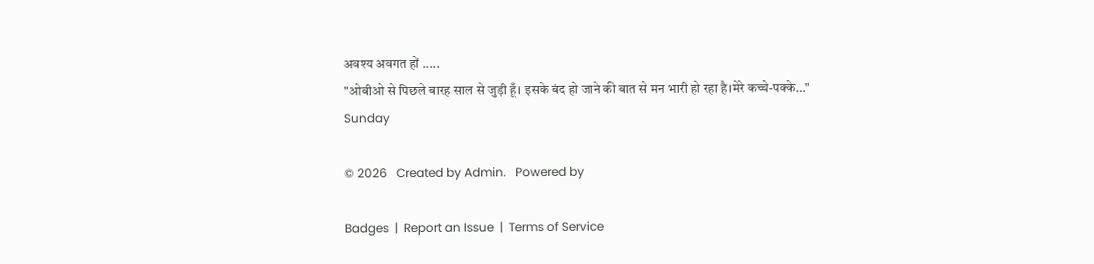अवश्य अवगत हों .....
"ओबीओ से पिछले बारह साल से जुड़ी हूँ। इसके बंद हो जाने की बात से मन भारी हो रहा है।मेरे कच्चे-पक्के…"
Sunday

© 2026   Created by Admin.   Powered by

Badges  |  Report an Issue  |  Terms of Service